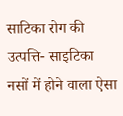साटिका रोग की उत्पत्ति- साइटिका नसों में होने वाला ऐसा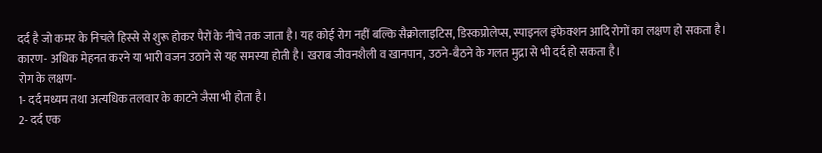दर्द है जो कमर के निचले हिस्से से शुरू होकर पैरों के नीचे तक जाता है। यह कोई रोग नहीं बल्कि सैक्रोलाइटिस, डिस्कप्रोलेप्स, स्पाइनल इंफेक्शन आदि रोगों का लक्षण हो सकता है।
कारण- अधिक मेहनत करने या भारी वजन उठाने से यह समस्या होती है। खराब जीवनशैली व खानपान, उठने-बैठने के गलत मुद्रा से भी दर्द हो सकता है।
रोग के लक्षण-
1- दर्द मध्यम तथा अत्यधिक तलवार के काटने जैसा भी होता है।
2- दर्द एक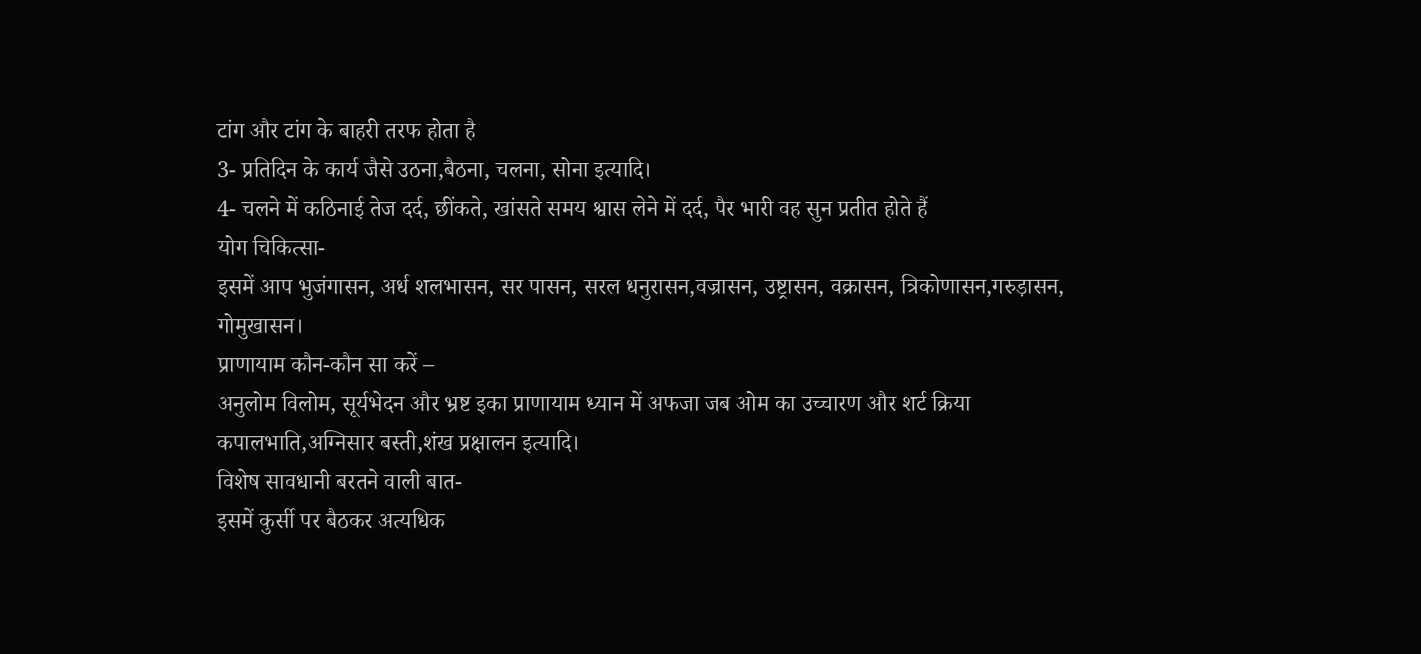टांग और टांग के बाहरी तरफ होता है
3- प्रतिदिन के कार्य जैसे उठना,बैठना, चलना, सोना इत्यादि।
4- चलने में कठिनाई तेज दर्द, छींकते, खांसते समय श्वास लेने में दर्द, पैर भारी वह सुन प्रतीत होते हैं
योग चिकित्सा-
इसमें आप भुजंगासन, अर्ध शलभासन, सर पासन, सरल धनुरासन,वज्रासन, उष्ट्रासन, वक्रासन, त्रिकोणासन,गरुड़ासन, गोमुखासन।
प्राणायाम कौन-कौन सा करें –
अनुलोम विलोम, सूर्यभेदन और भ्रष्ट इका प्राणायाम ध्यान में अफजा जब ओम का उच्चारण और शर्ट क्रिया कपालभाति,अग्निसार बस्ती,शंख प्रक्षालन इत्यादि।
विशेष सावधानी बरतने वाली बात-
इसमें कुर्सी पर बैठकर अत्यधिक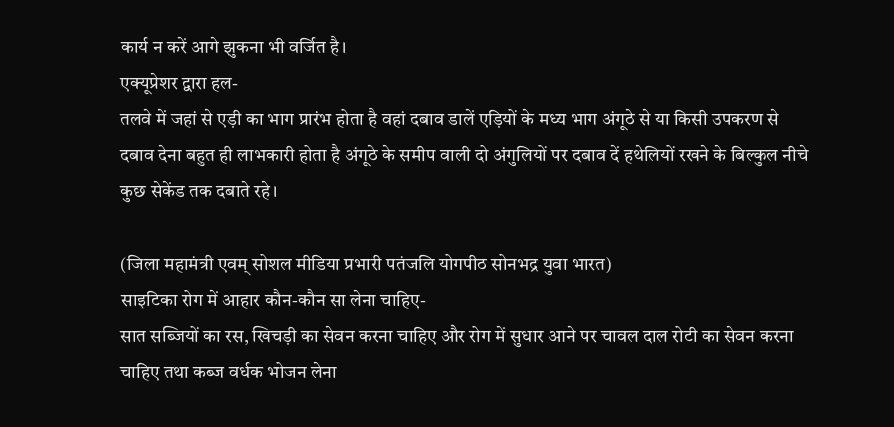कार्य न करें आगे झुकना भी वर्जित है।
एक्यूप्रेशर द्वारा हल-
तलवे में जहां से एड़ी का भाग प्रारंभ होता है वहां दबाव डालें एड़ियों के मध्य भाग अंगूठे से या किसी उपकरण से दबाव देना बहुत ही लाभकारी होता है अंगूठे के समीप वाली दो अंगुलियों पर दबाव दें हथेलियों रखने के बिल्कुल नीचे कुछ सेकेंड तक दबाते रहे।

(जिला महामंत्री एवम् सोशल मीडिया प्रभारी पतंजलि योगपीठ सोनभद्र युवा भारत)
साइटिका रोग में आहार कौन-कौन सा लेना चाहिए-
सात सब्जियों का रस, खिचड़ी का सेवन करना चाहिए और रोग में सुधार आने पर चावल दाल रोटी का सेवन करना चाहिए तथा कब्ज वर्धक भोजन लेना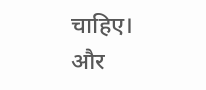चाहिए।
और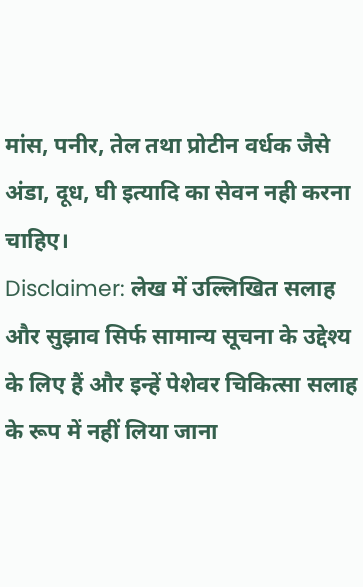मांस, पनीर, तेल तथा प्रोटीन वर्धक जैसे अंडा, दूध, घी इत्यादि का सेवन नही करना चाहिए।
Disclaimer: लेख में उल्लिखित सलाह और सुझाव सिर्फ सामान्य सूचना के उद्देश्य के लिए हैं और इन्हें पेशेवर चिकित्सा सलाह के रूप में नहीं लिया जाना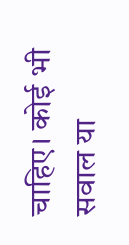चाहिए। कोई भी सवाल या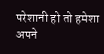परेशानी हो तो हमेशा अपने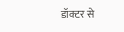डॉक्टर से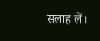सलाह लें।